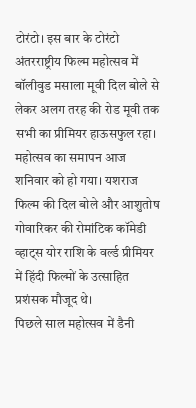टोरंटो। इस बार के टोरंटो अंतरराष्ट्रीय फिल्म महोत्सव में बॉलीवुड मसाला मूवी दिल बोले से लेकर अलग तरह की रोड मूवी तक सभी का प्रीमियर हाऊसफुल रहा। महोत्सव का समापन आज शनिवार को हो गया। यशराज फिल्म की दिल बोले और आशुतोष गोवारिकर की रोमांटिक कॉमेडी व्हाट्स योर राशि के वर्ल्ड प्रीमियर में हिंदी फिल्मों के उत्साहित प्रशंसक मौजूद थे।
पिछले साल महोत्सव में डैनी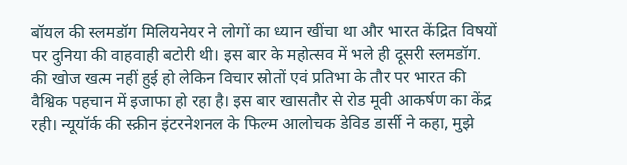बॉयल की स्लमडॉग मिलियनेयर ने लोगों का ध्यान खींचा था और भारत केंद्रित विषयों पर दुनिया की वाहवाही बटोरी थी। इस बार के महोत्सव में भले ही दूसरी स्लमडॉग. की खोज खत्म नहीं हुई हो लेकिन विचार स्रोतों एवं प्रतिभा के तौर पर भारत की वैश्विक पहचान में इजाफा हो रहा है। इस बार खासतौर से रोड मूवी आकर्षण का केंद्र रही। न्यूयॉर्क की स्क्रीन इंटरनेशनल के फिल्म आलोचक डेविड डार्सी ने कहा, मुझे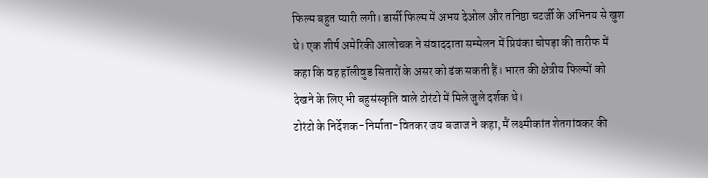फिल्म बहुत प्यारी लगी। डार्सी फिल्म में अभय देओल और तनिष्ठा चटर्जी के अभिनय से खुश थे। एक शीर्ष अमेरिकी आलोचक ने संवाददाता सम्मेलन में प्रियंका चोपड़ा की तारीफ में कहा कि वह हॉलीवुड सितारों के असर को ढंक सकती हैं। भारत की क्षेत्रीय फिल्मों को देखने के लिए भी बहुसंस्कृति वाले टोरंटो में मिले जुले दर्शक थे।
टोरंटो के निर्देशक-निर्माता-वितकर जय बजाज ने कहा, मैं लक्ष्मीकांत शेतगांवकर की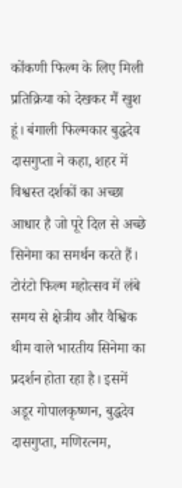कोंकणी फिल्म के लिए मिली प्रतिक्रिया को देखकर मैं खुश हूं। बंगाली फिल्मकार बुद्धदेव दासगुप्ता ने कहा, शहर में विश्वस्त दर्शकों का अच्छा आधार है जो पूरे दिल से अच्छे सिनेमा का समर्थन करते हैं। टोरंटो फिल्म महोत्सव में लंबे समय से क्षेत्रीय और वैश्विक थीम वाले भारतीय सिनेमा का प्रदर्शन होता रहा है। इसमें अडूर गोपालकृष्णन, बुद्धदेव दासगुप्ता, मणिरत्नम,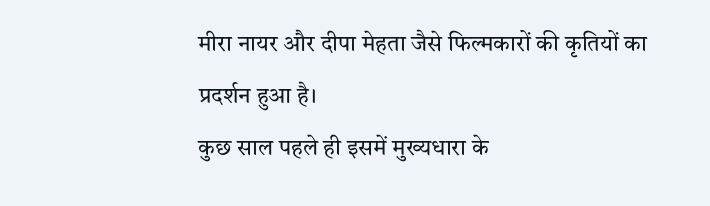मीरा नायर और दीपा मेहता जैसे फिल्मकारों की कृतियों का प्रदर्शन हुआ है।
कुछ साल पहले ही इसमें मुख्यधारा के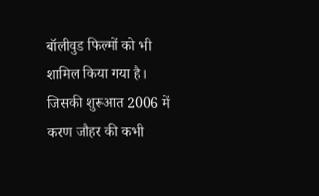बॉलीवुड फिल्मों को भी शामिल किया गया है। जिसकी शुरूआत 2006 में करण जौहर की कभी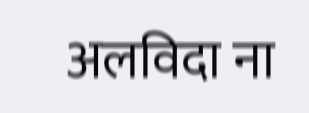अलविदा ना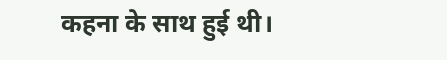कहना के साथ हुई थी।